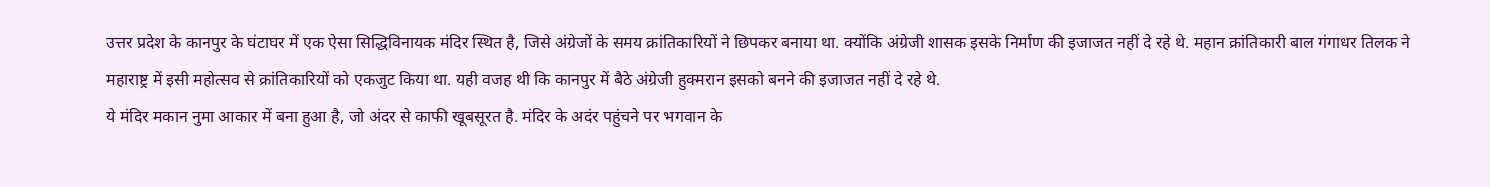उत्तर प्रदेश के कानपुर के घंटाघर में एक ऐसा सिद्धिविनायक मंदिर स्थित है, जिसे अंग्रेजों के समय क्रांतिकारियों ने छिपकर बनाया था. क्योंकि अंग्रेजी शासक इसके निर्माण की इजाजत नहीं दे रहे थे. महान क्रांतिकारी बाल गंगाधर तिलक ने महाराष्ट्र में इसी महोत्सव से क्रांतिकारियों को एकजुट किया था. यही वजह थी कि कानपुर में बैठे अंग्रेजी हुक्मरान इसको बनने की इजाजत नहीं दे रहे थे.
ये मंदिर मकान नुमा आकार में बना हुआ है, जो अंदर से काफी खूबसूरत है. मंदिर के अदंर पहुंचने पर भगवान के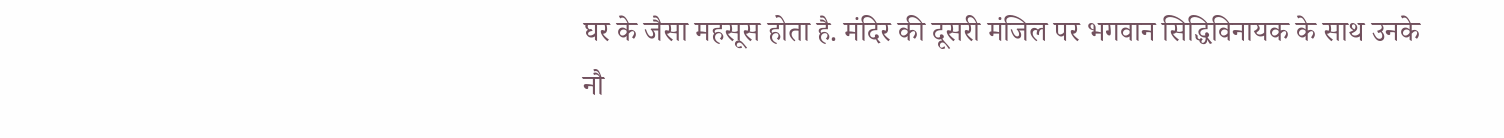घर के जैसा महसूस होता है. मंदिर की दूसरी मंजिल पर भगवान सिद्धिविनायक के साथ उनके नौ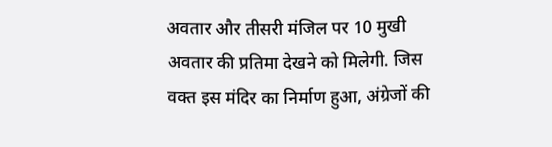अवतार और तीसरी मंजिल पर 10 मुखी अवतार की प्रतिमा देखने को मिलेगी. जिस वक्त इस मंदिर का निर्माण हुआ, अंग्रेजों की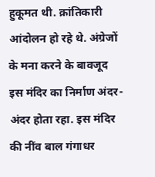हुकूमत थी. क्रांतिकारी आंदोलन हो रहे थे. अंग्रेजों के मना करने के बावजूद इस मंदिर का निर्माण अंदर-अंदर होता रहा. इस मंदिर की नींव बाल गंगाधर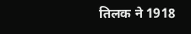तिलक ने 1918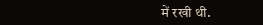में रखी थी.